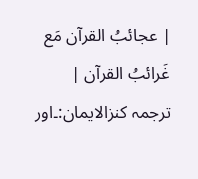| عجائبُ القرآن مَع غَرائبُ القرآن |
ترجمہ کنزالایمان:۔اور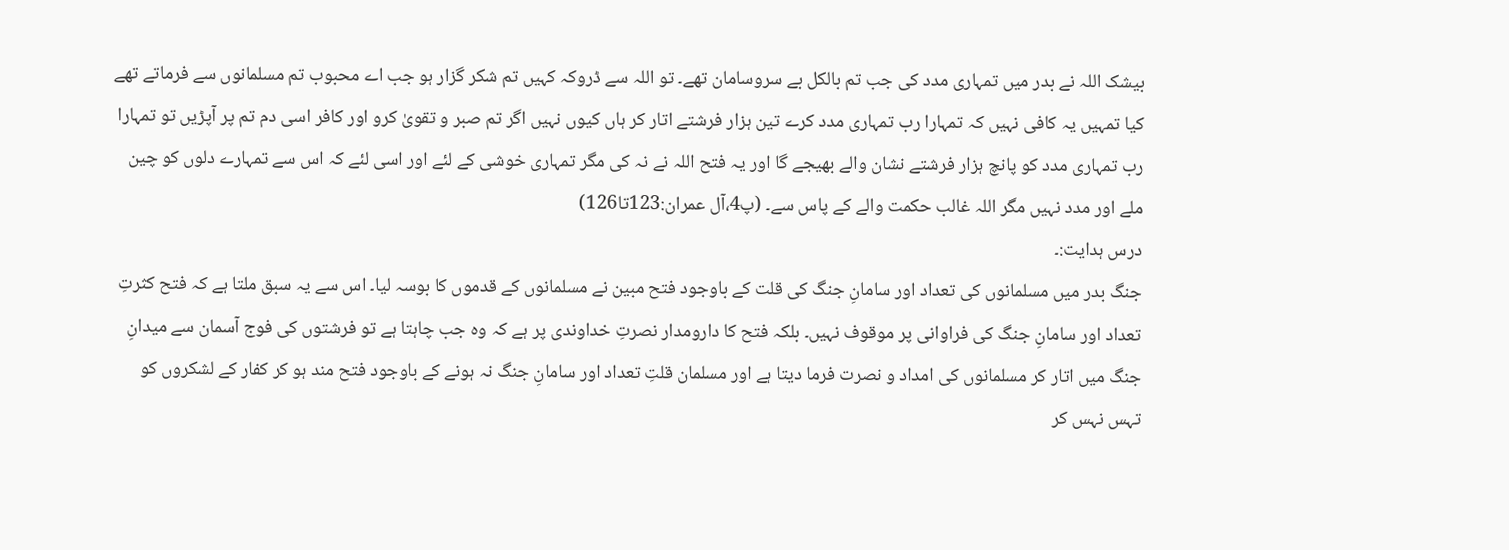بیشک اللہ نے بدر میں تمہاری مدد کی جب تم بالکل بے سروسامان تھے۔ تو اللہ سے ڈروکہ کہیں تم شکر گزار ہو جب اے محبوب تم مسلمانوں سے فرماتے تھے کیا تمہیں یہ کافی نہیں کہ تمہارا رب تمہاری مدد کرے تین ہزار فرشتے اتار کر ہاں کیوں نہیں اگر تم صبر و تقویٰ کرو اور کافر اسی دم تم پر آپڑیں تو تمہارا رب تمہاری مدد کو پانچ ہزار فرشتے نشان والے بھیجے گا اور یہ فتح اللہ نے نہ کی مگر تمہاری خوشی کے لئے اور اسی لئے کہ اس سے تمہارے دلوں کو چین ملے اور مدد نہیں مگر اللہ غالب حکمت والے کے پاس سے۔ (پ4،آل عمران:123تا126)
درس ہدایت:۔
جنگ بدر میں مسلمانوں کی تعداد اور سامانِ جنگ کی قلت کے باوجود فتح مبین نے مسلمانوں کے قدموں کا بوسہ لیا۔ اس سے یہ سبق ملتا ہے کہ فتح کثرتِ تعداد اور سامانِ جنگ کی فراوانی پر موقوف نہیں۔ بلکہ فتح کا دارومدار نصرتِ خداوندی پر ہے کہ وہ جب چاہتا ہے تو فرشتوں کی فوج آسمان سے میدانِ جنگ میں اتار کر مسلمانوں کی امداد و نصرت فرما دیتا ہے اور مسلمان قلتِ تعداد اور سامانِ جنگ نہ ہونے کے باوجود فتح مند ہو کر کفار کے لشکروں کو تہس نہس کر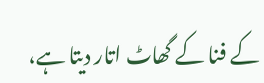کے فنا کے گھاٹ اتار دیتا ہے،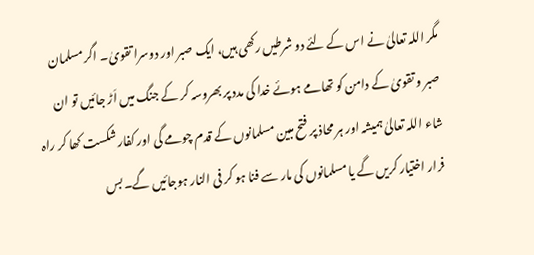مگر اللہ تعالیٰ نے اس کے لئے دو شرطیں رکھی ہیں، ایک صبر اور دوسرا تقویٰ۔ اگر مسلمان صبر و تقویٰ کے دامن کو تھامے ہوئے خدا کی مدد پر بھروسہ کر کے جنگ میں اَڑ جائیں تو ان شاء اللہ تعالیٰ ہمیشہ اور ہر محاذ پر فتح مبین مسلمانوں کے قدم چومے گی اور کفار شکست کھا کر راہ فرار اختیار کریں گے یا مسلمانوں کی مار سے فنا ہو کر فی النار ہوجائیں گے۔ بس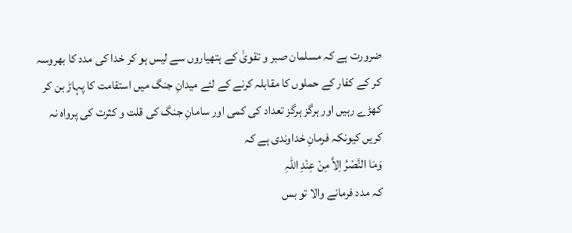ضرورت ہے کہ مسلمان صبر و تقویٰ کے ہتھیاروں سے لیس ہو کر خدا کی مدد کا بھروسہ کر کے کفار کے حملوں کا مقابلہ کرنے کے لئے میدانِ جنگ میں استقامت کا پہاڑ بن کر کھڑے رہیں اور ہرگز ہرگز تعداد کی کمی اور سامانِ جنگ کی قلت و کثرت کی پرواہ نہ کریں کیونکہ فرمانِ خداوندی ہے کہ
وَمَا النَّصْرُ اِلاَّ مِنْ عِنْدِ اللہِ
کہ مدد فرمانے والا تو بس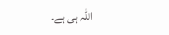اللہ ہی ہے۔